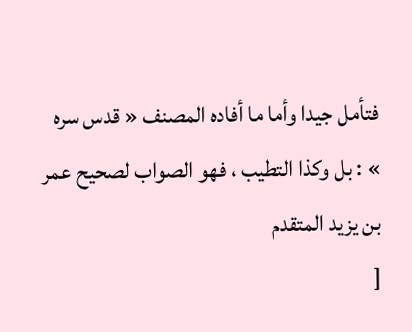فتأمل جيدا وأما ما أفاده المصنف « قدس سره » : بل وكذا التطيب ، فهو الصواب لصحيح عمر بن يزيد المتقدم
[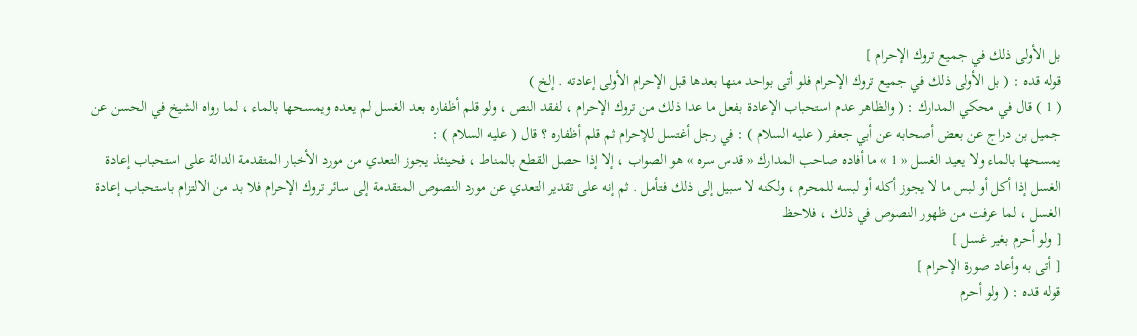بل الأولى ذلك في جميع تروك الإحرام ]
قوله قده : ( بل الأولى ذلك في جميع تروك الإحرام فلو أتى بواحد منها بعدها قبل الإحرام الأولى إعادته . إلخ )
( 1 ) قال في محكي المدارك : ( والظاهر عدم استحباب الإعادة بفعل ما عدا ذلك من تروك الإحرام ، لفقد النص ، ولو قلم أظفاره بعد الغسل لم يعده ويمسحها بالماء ، لما رواه الشيخ في الحسن عن جميل بن دراج عن بعض أصحابه عن أبي جعفر ( عليه السلام ) : في رجل أغتسل للإحرام ثم قلم أظفاره ؟ قال ( عليه السلام ) :
يمسحها بالماء ولا يعيد الغسل « 1 » ما أفاده صاحب المدارك « قدس سره » هو الصواب ، إلا إذا حصل القطع بالمناط ، فحينئذ يجوز التعدي من مورد الأخبار المتقدمة الدالة على استحباب إعادة الغسل إذا أكل أو لبس ما لا يجوز أكله أو لبسه للمحرم ، ولكنه لا سبيل إلى ذلك فتأمل . ثم إنه على تقدير التعدي عن مورد النصوص المتقدمة إلى سائر تروك الإحرام فلا بد من الالتزام باستحباب إعادة الغسل ، لما عرفت من ظهور النصوص في ذلك ، فلاحظ
[ ولو أحرم بغير غسل ]
[ أتى به وأعاد صورة الإحرام ]
قوله قده : ( ولو أحرم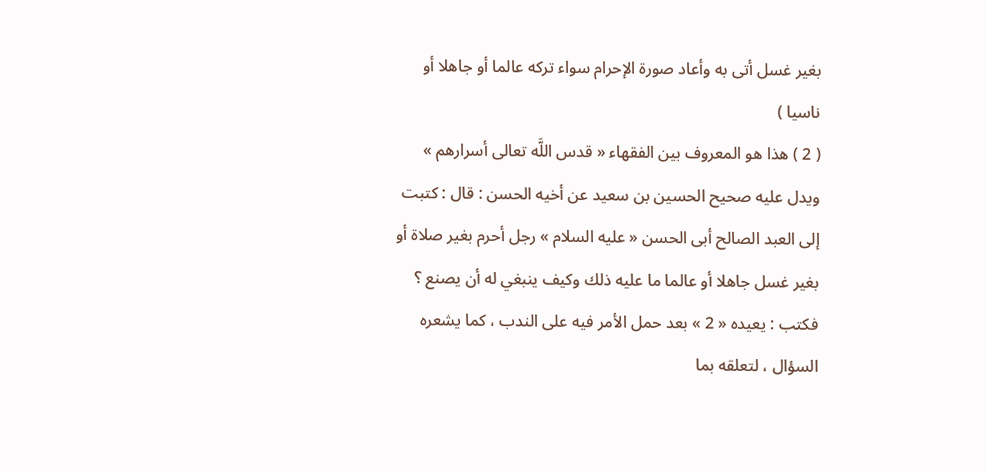بغير غسل أتى به وأعاد صورة الإحرام سواء تركه عالما أو جاهلا أو ناسيا )
( 2 ) هذا هو المعروف بين الفقهاء « قدس اللَّه تعالى أسرارهم » ويدل عليه صحيح الحسين بن سعيد عن أخيه الحسن : قال : كتبت إلى العبد الصالح أبى الحسن « عليه السلام » رجل أحرم بغير صلاة أو بغير غسل جاهلا أو عالما ما عليه ذلك وكيف ينبغي له أن يصنع ؟ فكتب : يعيده « 2 » بعد حمل الأمر فيه على الندب ، كما يشعره السؤال ، لتعلقه بما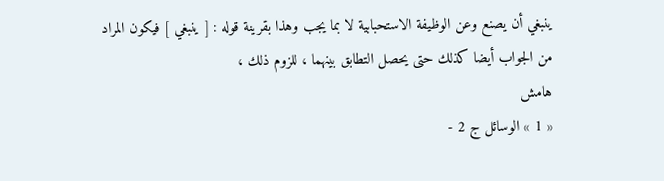ينبغي أن يصنع وعن الوظيفة الاستحبابية لا بما يجب وهذا بقرينة قوله : [ ينبغي ] فيكون المراد من الجواب أيضا كذلك حتى يحصل التطابق بينهما ، للزوم ذلك ،
هامش
« 1 » الوسائل ج 2 -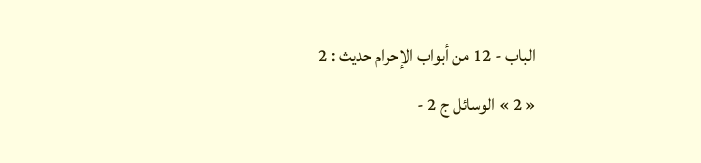الباب - 12 من أبواب الإحرام حديث : 2
« 2 » الوسائل ج 2 -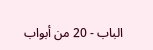الباب - 20 من أبواب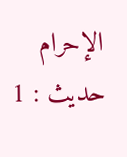الإحرام حديث : 1